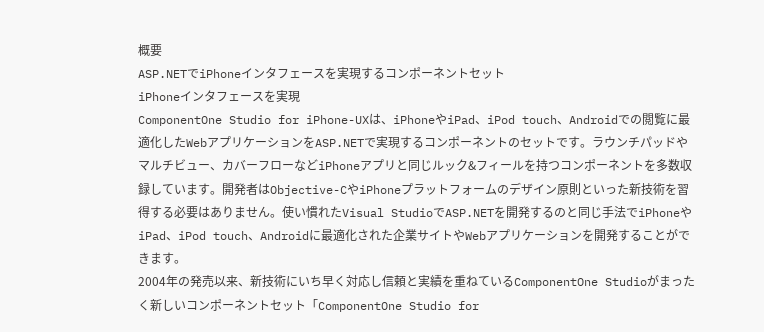概要
ASP.NETでiPhoneインタフェースを実現するコンポーネントセット
iPhoneインタフェースを実現
ComponentOne Studio for iPhone-UXは、iPhoneやiPad、iPod touch、Androidでの閲覧に最適化したWebアプリケーションをASP.NETで実現するコンポーネントのセットです。ラウンチパッドやマルチビュー、カバーフローなどiPhoneアプリと同じルック&フィールを持つコンポーネントを多数収録しています。開発者はObjective-CやiPhoneプラットフォームのデザイン原則といった新技術を習得する必要はありません。使い慣れたVisual StudioでASP.NETを開発するのと同じ手法でiPhoneやiPad、iPod touch、Androidに最適化された企業サイトやWebアプリケーションを開発することができます。
2004年の発売以来、新技術にいち早く対応し信頼と実績を重ねているComponentOne Studioがまったく新しいコンポーネントセット「ComponentOne Studio for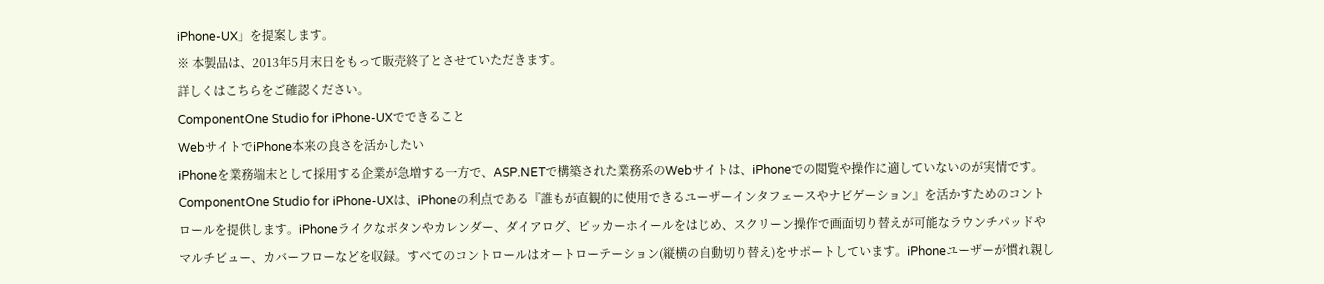iPhone-UX」を提案します。
※ 本製品は、2013年5月末日をもって販売終了とさせていただきます。
詳しくはこちらをご確認ください。
ComponentOne Studio for iPhone-UXでできること
WebサイトでiPhone本来の良さを活かしたい
iPhoneを業務端末として採用する企業が急増する一方で、ASP.NETで構築された業務系のWebサイトは、iPhoneでの閲覧や操作に適していないのが実情です。ComponentOne Studio for iPhone-UXは、iPhoneの利点である『誰もが直観的に使用できるユーザーインタフェースやナビゲーション』を活かすためのコントロールを提供します。iPhoneライクなボタンやカレンダー、ダイアログ、ピッカーホイールをはじめ、スクリーン操作で画面切り替えが可能なラウンチパッドやマルチビュー、カバーフローなどを収録。すべてのコントロールはオートローテーション(縦横の自動切り替え)をサポートしています。iPhoneユーザーが慣れ親し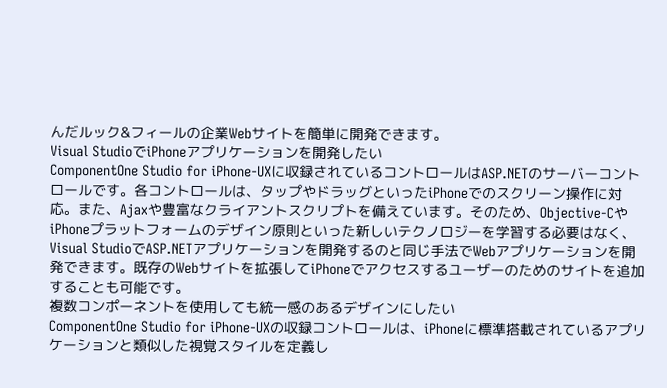んだルック&フィールの企業Webサイトを簡単に開発できます。
Visual StudioでiPhoneアプリケーションを開発したい
ComponentOne Studio for iPhone-UXに収録されているコントロールはASP.NETのサーバーコントロールです。各コントロールは、タップやドラッグといったiPhoneでのスクリーン操作に対応。また、Ajaxや豊富なクライアントスクリプトを備えています。そのため、Objective-CやiPhoneプラットフォームのデザイン原則といった新しいテクノロジーを学習する必要はなく、Visual StudioでASP.NETアプリケーションを開発するのと同じ手法でWebアプリケーションを開発できます。既存のWebサイトを拡張してiPhoneでアクセスするユーザーのためのサイトを追加することも可能です。
複数コンポーネントを使用しても統一感のあるデザインにしたい
ComponentOne Studio for iPhone-UXの収録コントロールは、iPhoneに標準搭載されているアプリケーションと類似した視覚スタイルを定義し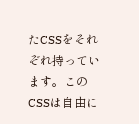たCSSをそれぞれ持っています。このCSSは自由に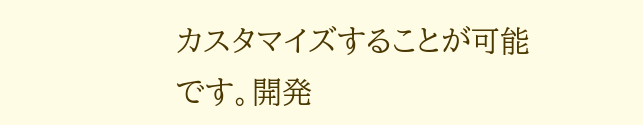カスタマイズすることが可能です。開発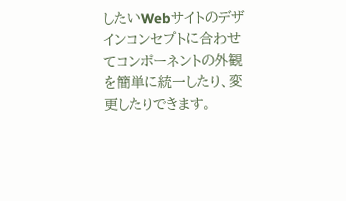したいWebサイトのデザインコンセプトに合わせてコンポーネントの外観を簡単に統一したり、変更したりできます。